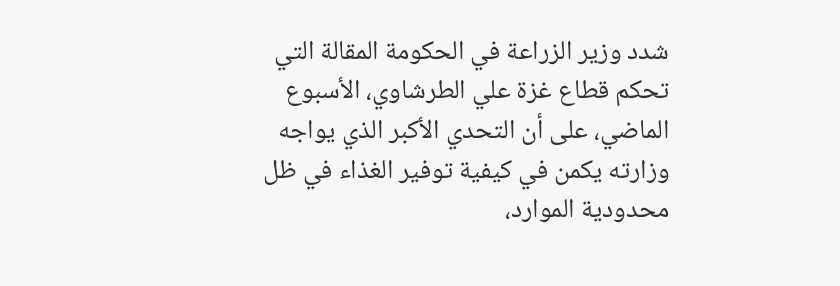شدد وزير الزراعة في الحكومة المقالة التي تحكم قطاع غزة علي الطرشاوي، الأسبوع الماضي، على أن التحدي الأكبر الذي يواجه وزارته يكمن في كيفية توفير الغذاء في ظل محدودية الموارد،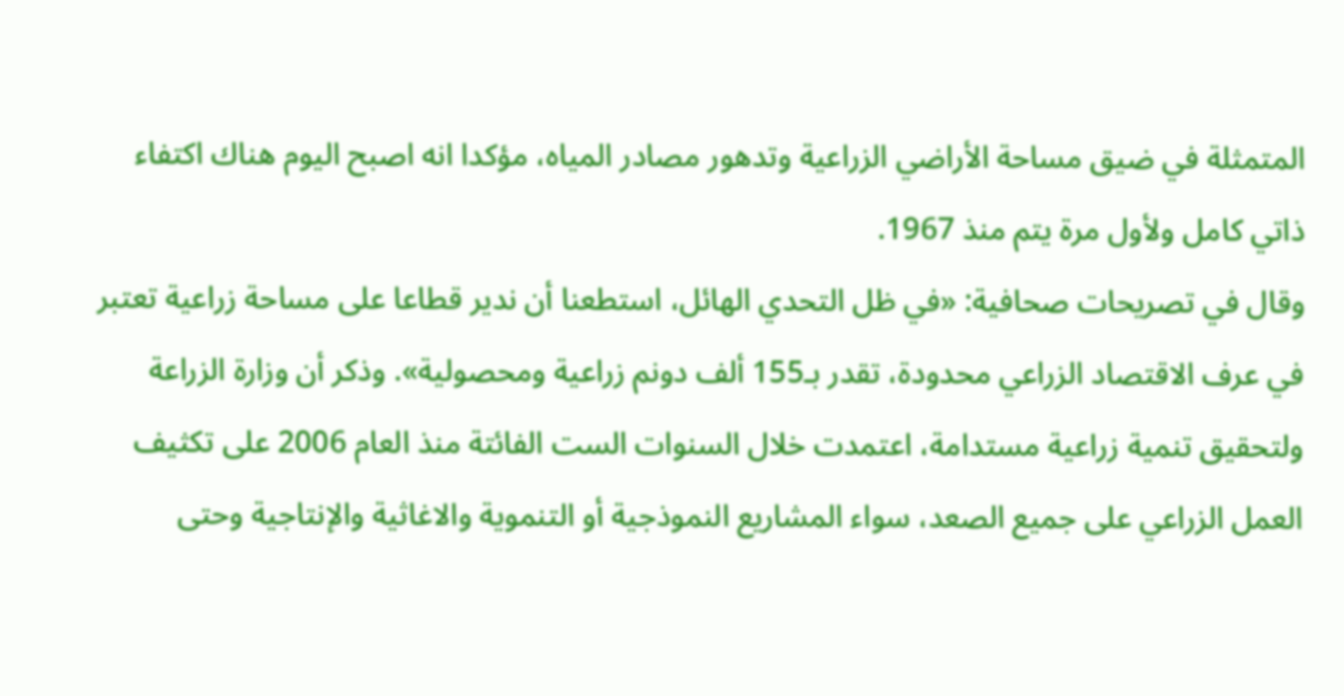المتمثلة في ضيق مساحة الأراضي الزراعية وتدهور مصادر المياه، مؤكدا انه اصبح اليوم هناك اكتفاء ذاتي كامل ولأول مرة يتم منذ 1967.
وقال في تصريحات صحافية: «في ظل التحدي الهائل، استطعنا أن ندير قطاعا على مساحة زراعية تعتبر في عرف الاقتصاد الزراعي محدودة، تقدر بـ155 ألف دونم زراعية ومحصولية». وذكر أن وزارة الزراعة ولتحقيق تنمية زراعية مستدامة، اعتمدت خلال السنوات الست الفائتة منذ العام 2006 على تكثيف العمل الزراعي على جميع الصعد، سواء المشاريع النموذجية أو التنموية والاغاثية والإنتاجية وحتى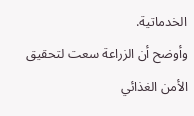الخدماتية.
وأوضح أن الزراعة سعت لتحقيق الأمن الغذائي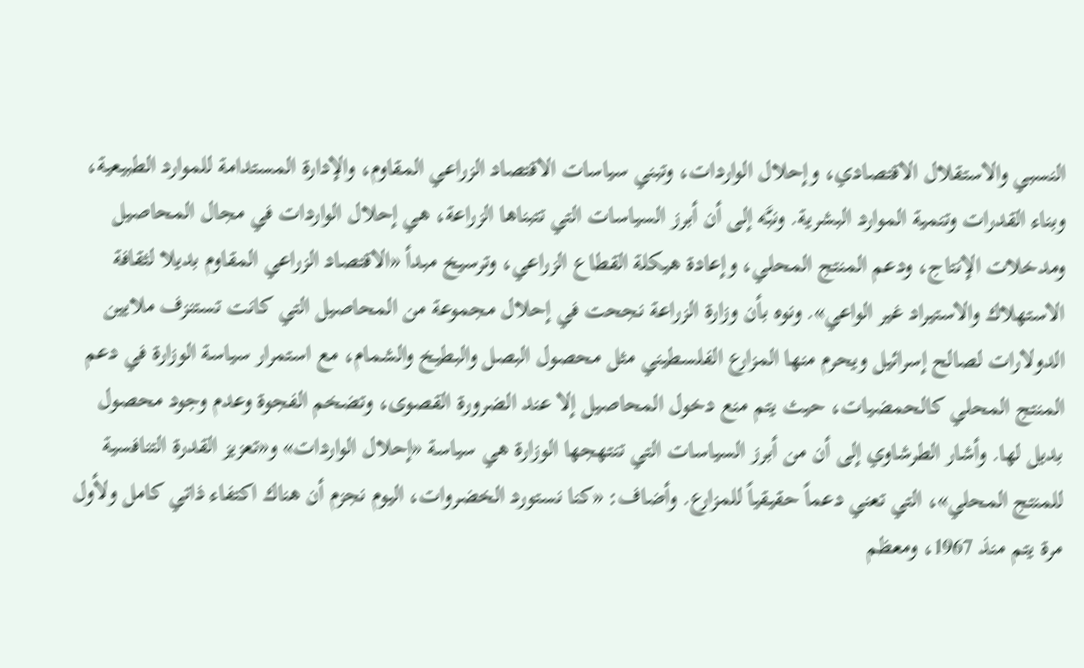النسبي والاستقلال الاقتصادي، وإحلال الواردات، وتبني سياسات الاقتصاد الزراعي المقاوم، والإدارة المستدامة للموارد الطبيعية، وبناء القدرات وتنمية الموارد البشرية. ونبَّه إلى أن أبرز السياسات التي تتبناها الزراعة، هي إحلال الواردات في مجال المحاصيل ومدخلات الإنتاج، ودعم المنتج المحلي، وإعادة هيكلة القطاع الزراعي، وترسيخ مبدأ «الاقتصاد الزراعي المقاوم بديلا لثقافة الاستهلاك والاستيراد غير الواعي». ونوه بأن وزارة الزراعة نجحت في إحلال مجموعة من المحاصيل التي كانت تستنزف ملايين الدولارات لصالح إسرائيل ويحرم منها المزارع الفلسطيني مثل محصول البصل والبطيخ والشمام، مع استمرار سياسة الوزارة في دعم المنتج المحلي كالحمضيات، حيث يتم منع دخول المحاصيل إلا عند الضرورة القصوى، وتضخم الفجوة وعدم وجود محصول بديل لها. وأشار الطرشاوي إلى أن من أبرز السياسات التي تنتهجها الوزارة هي سياسة «إحلال الواردات» و«تعزيز القدرة التنافسية للمنتج المحلي»، التي تعني دعماً حقيقياً للمزارع. وأضاف: «كنا نستورد الخضروات، اليوم نجزم أن هناك اكتفاء ذاتي كامل ولأول مرة يتم منذ 1967، ومعظم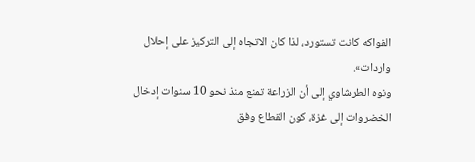الفواكه كانت تستورد، لذا كان الاتجاه إلى التركيز على إحلال واردات».
ونوه الطرشاوي إلى أن الزراعة تمنع منذ نحو 10 سنوات إدخال الخضروات إلى غزة، كون القطاع وفق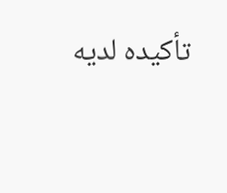تأكيده لديه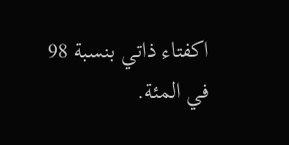اكفتاء ذاتي بنسبة 98 في المئة.